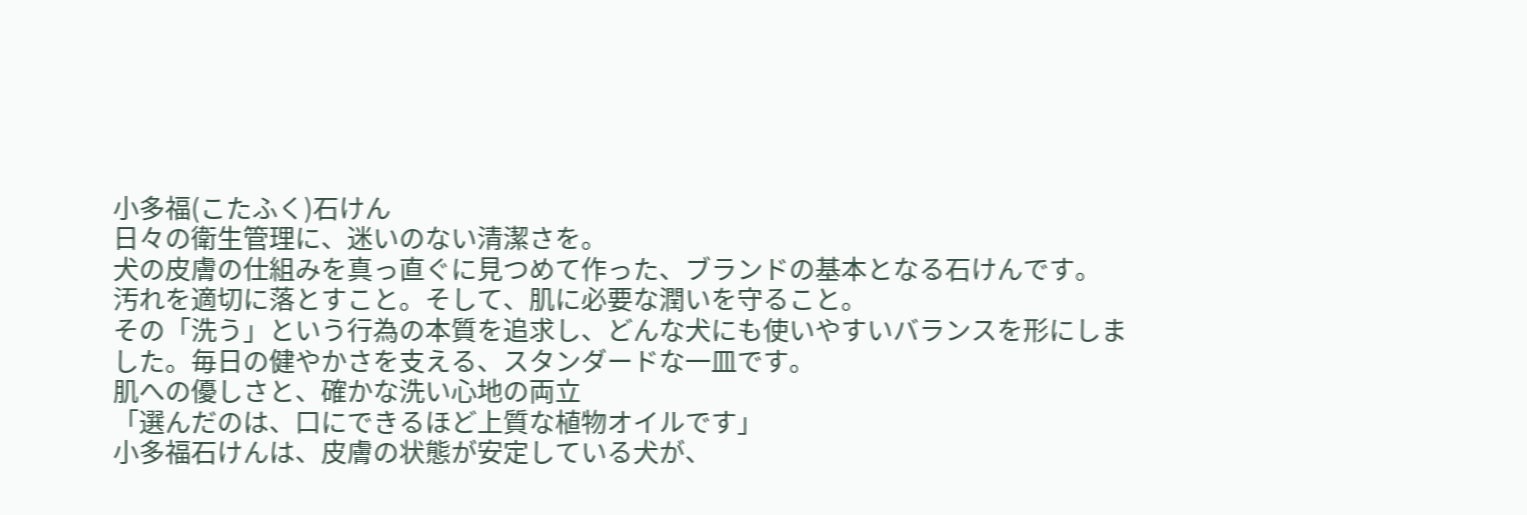小多福(こたふく)石けん
日々の衛生管理に、迷いのない清潔さを。
犬の皮膚の仕組みを真っ直ぐに見つめて作った、ブランドの基本となる石けんです。
汚れを適切に落とすこと。そして、肌に必要な潤いを守ること。
その「洗う」という行為の本質を追求し、どんな犬にも使いやすいバランスを形にしました。毎日の健やかさを支える、スタンダードな一皿です。
肌への優しさと、確かな洗い心地の両立
「選んだのは、口にできるほど上質な植物オイルです」
小多福石けんは、皮膚の状態が安定している犬が、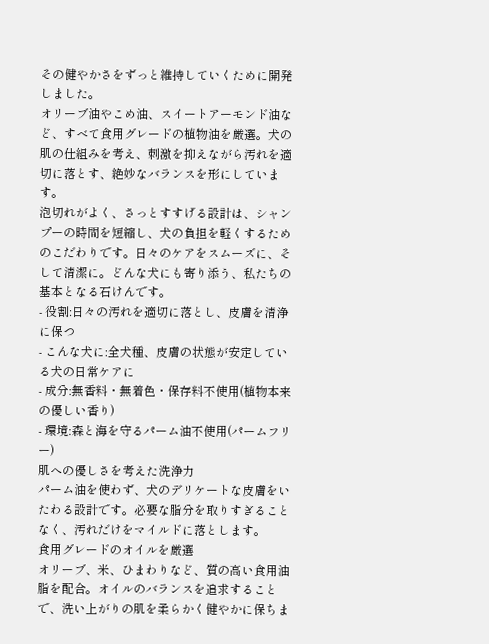その健やかさをずっと維持していくために開発しました。
オリーブ油やこめ油、スイートアーモンド油など、すべて食用グレードの植物油を厳選。犬の肌の仕組みを考え、刺激を抑えながら汚れを適切に落とす、絶妙なバランスを形にしています。
泡切れがよく、さっとすすげる設計は、シャンプーの時間を短縮し、犬の負担を軽くするためのこだわりです。日々のケアをスムーズに、そして清潔に。どんな犬にも寄り添う、私たちの基本となる石けんです。
- 役割:日々の汚れを適切に落とし、皮膚を清浄に保つ
- こんな犬に:全犬種、皮膚の状態が安定している犬の日常ケアに
- 成分:無香料・無着色・保存料不使用(植物本来の優しい香り)
- 環境:森と海を守るパーム油不使用(パームフリー)
肌への優しさを考えた洗浄力
パーム油を使わず、犬のデリケートな皮膚をいたわる設計です。必要な脂分を取りすぎることなく、汚れだけをマイルドに落とします。
食用グレードのオイルを厳選
オリーブ、米、ひまわりなど、質の高い食用油脂を配合。オイルのバランスを追求することで、洗い上がりの肌を柔らかく健やかに保ちま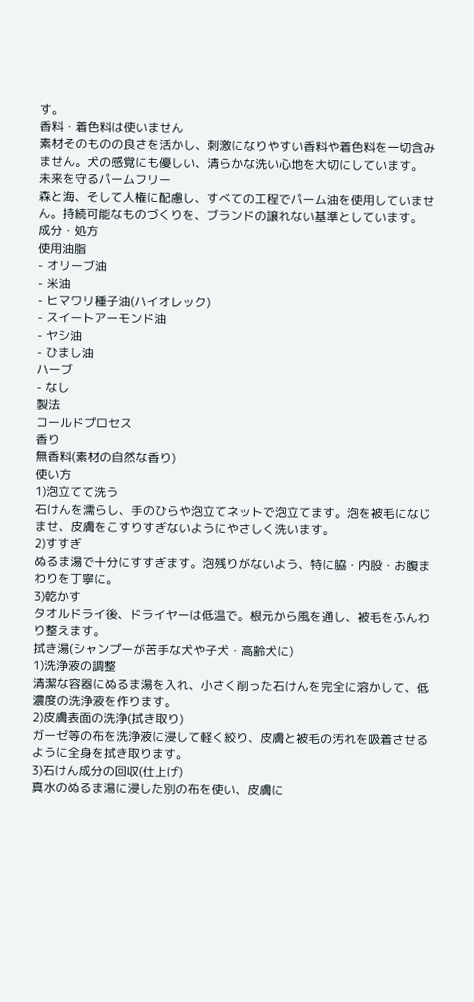す。
香料・着色料は使いません
素材そのものの良さを活かし、刺激になりやすい香料や着色料を一切含みません。犬の感覚にも優しい、清らかな洗い心地を大切にしています。
未来を守るパームフリー
森と海、そして人権に配慮し、すべての工程でパーム油を使用していません。持続可能なものづくりを、ブランドの譲れない基準としています。
成分・処方
使用油脂
- オリーブ油
- 米油
- ヒマワリ種子油(ハイオレック)
- スイートアーモンド油
- ヤシ油
- ひまし油
ハーブ
- なし
製法
コールドプロセス
香り
無香料(素材の自然な香り)
使い方
1)泡立てて洗う
石けんを濡らし、手のひらや泡立てネットで泡立てます。泡を被毛になじませ、皮膚をこすりすぎないようにやさしく洗います。
2)すすぎ
ぬるま湯で十分にすすぎます。泡残りがないよう、特に脇・内股・お腹まわりを丁寧に。
3)乾かす
タオルドライ後、ドライヤーは低温で。根元から風を通し、被毛をふんわり整えます。
拭き湯(シャンプーが苦手な犬や子犬・高齢犬に)
1)洗浄液の調整
清潔な容器にぬるま湯を入れ、小さく削った石けんを完全に溶かして、低濃度の洗浄液を作ります。
2)皮膚表面の洗浄(拭き取り)
ガーゼ等の布を洗浄液に浸して軽く絞り、皮膚と被毛の汚れを吸着させるように全身を拭き取ります。
3)石けん成分の回収(仕上げ)
真水のぬるま湯に浸した別の布を使い、皮膚に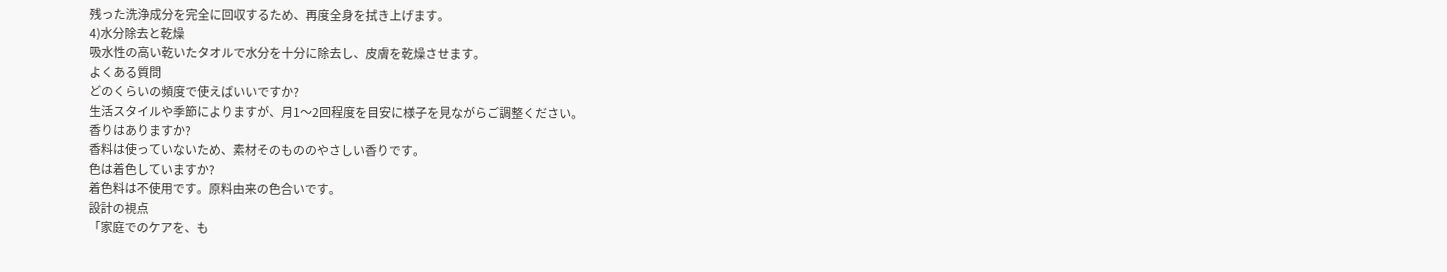残った洗浄成分を完全に回収するため、再度全身を拭き上げます。
4)水分除去と乾燥
吸水性の高い乾いたタオルで水分を十分に除去し、皮膚を乾燥させます。
よくある質問
どのくらいの頻度で使えばいいですか?
生活スタイルや季節によりますが、月1〜2回程度を目安に様子を見ながらご調整ください。
香りはありますか?
香料は使っていないため、素材そのもののやさしい香りです。
色は着色していますか?
着色料は不使用です。原料由来の色合いです。
設計の視点
「家庭でのケアを、も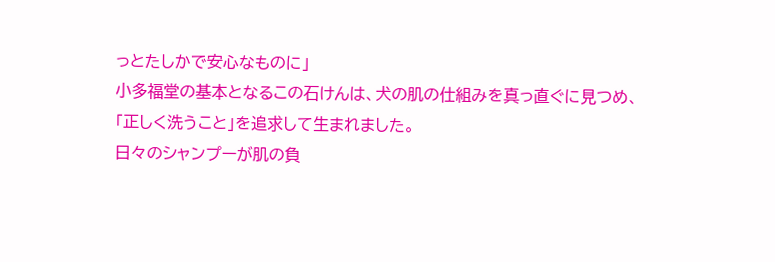っとたしかで安心なものに」
小多福堂の基本となるこの石けんは、犬の肌の仕組みを真っ直ぐに見つめ、「正しく洗うこと」を追求して生まれました。
日々のシャンプーが肌の負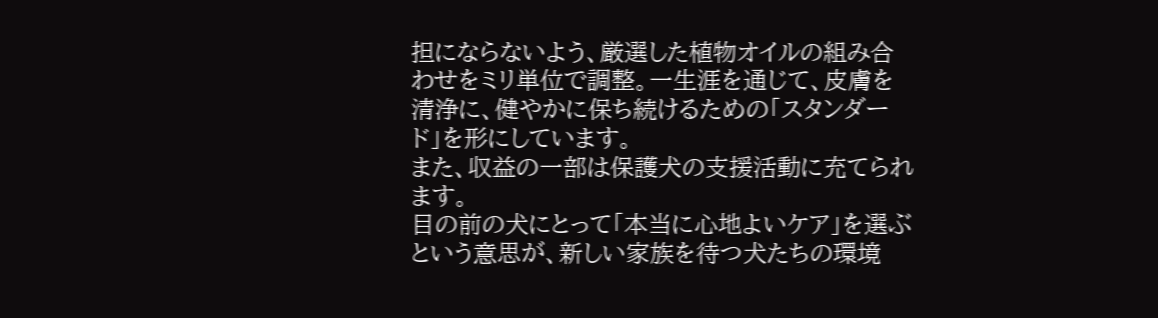担にならないよう、厳選した植物オイルの組み合わせをミリ単位で調整。一生涯を通じて、皮膚を清浄に、健やかに保ち続けるための「スタンダード」を形にしています。
また、収益の一部は保護犬の支援活動に充てられます。
目の前の犬にとって「本当に心地よいケア」を選ぶという意思が、新しい家族を待つ犬たちの環境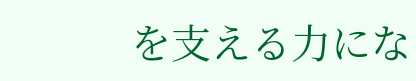を支える力にな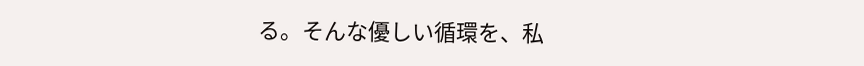る。そんな優しい循環を、私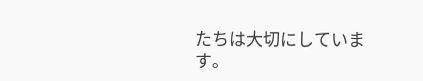たちは大切にしています。